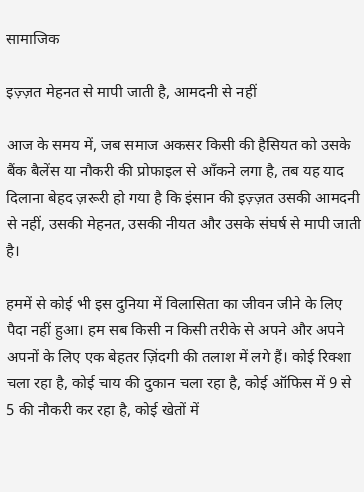सामाजिक

इज़्ज़त मेहनत से मापी जाती है, आमदनी से नहीं

आज के समय में, जब समाज अकसर किसी की हैसियत को उसके बैंक बैलेंस या नौकरी की प्रोफाइल से आँकने लगा है, तब यह याद दिलाना बेहद ज़रूरी हो गया है कि इंसान की इज़्ज़त उसकी आमदनी से नहीं, उसकी मेहनत, उसकी नीयत और उसके संघर्ष से मापी जाती है।

हममें से कोई भी इस दुनिया में विलासिता का जीवन जीने के लिए पैदा नहीं हुआ। हम सब किसी न किसी तरीके से अपने और अपने अपनों के लिए एक बेहतर ज़िंदगी की तलाश में लगे हैं। कोई रिक्शा चला रहा है, कोई चाय की दुकान चला रहा है, कोई ऑफिस में 9 से 5 की नौकरी कर रहा है, कोई खेतों में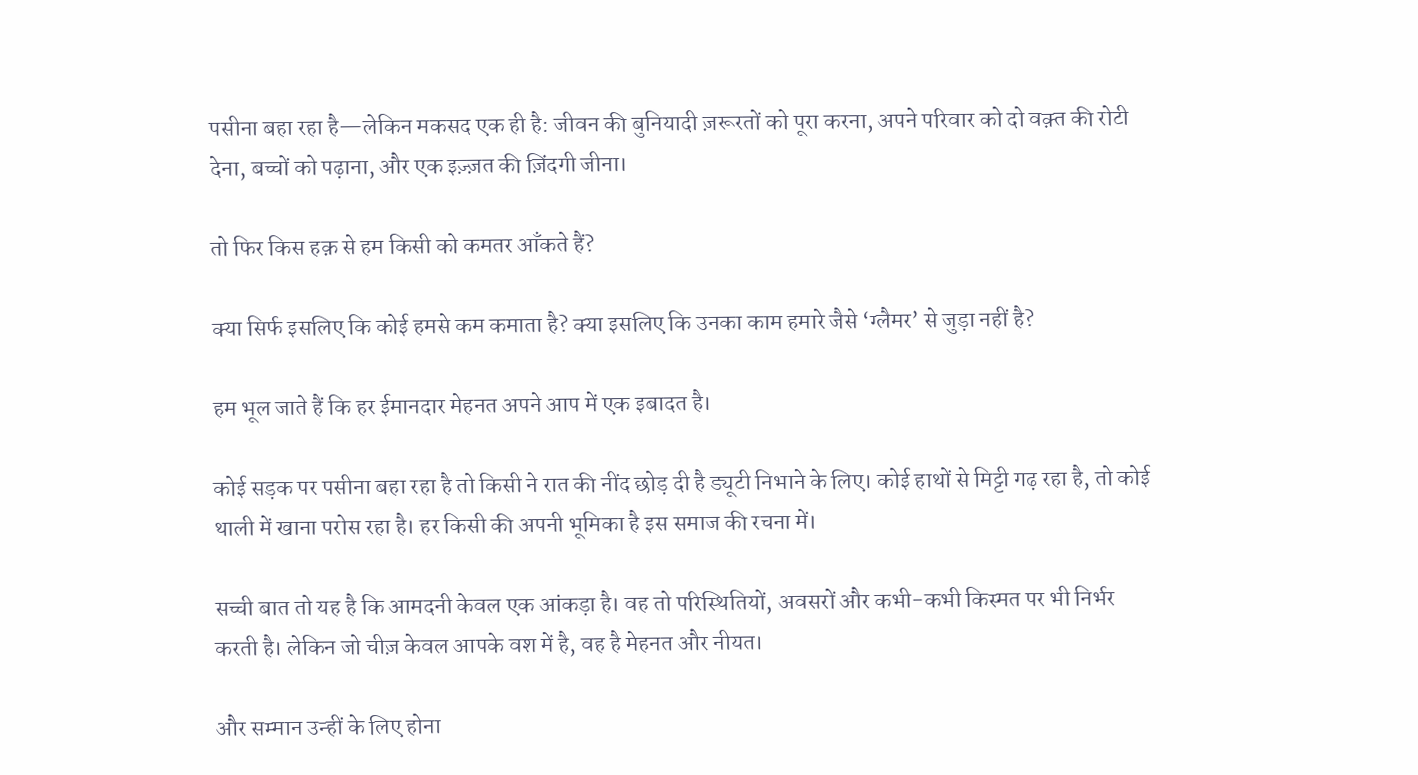पसीना बहा रहा है—लेकिन मकसद एक ही है: जीवन की बुनियादी ज़रूरतों को पूरा करना, अपने परिवार को दो वक़्त की रोटी देना, बच्चों को पढ़ाना, और एक इज़्ज़त की ज़िंदगी जीना।

तो फिर किस हक़ से हम किसी को कमतर आँकते हैं?

क्या सिर्फ इसलिए कि कोई हमसे कम कमाता है? क्या इसलिए कि उनका काम हमारे जैसे ‘ग्लैमर’ से जुड़ा नहीं है?

हम भूल जाते हैं कि हर ईमानदार मेहनत अपने आप में एक इबादत है।

कोई सड़क पर पसीना बहा रहा है तो किसी ने रात की नींद छोड़ दी है ड्यूटी निभाने के लिए। कोई हाथों से मिट्टी गढ़ रहा है, तो कोई थाली में खाना परोस रहा है। हर किसी की अपनी भूमिका है इस समाज की रचना में।

सच्ची बात तो यह है कि आमदनी केवल एक आंकड़ा है। वह तो परिस्थितियों, अवसरों और कभी-कभी किस्मत पर भी निर्भर करती है। लेकिन जो चीज़ केवल आपके वश में है, वह है मेहनत और नीयत।

और सम्मान उन्हीं के लिए होना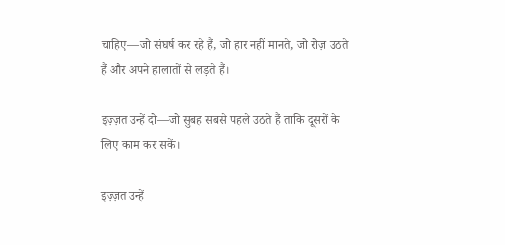चाहिए—जो संघर्ष कर रहे हैं, जो हार नहीं मानते, जो रोज़ उठते हैं और अपने हालातों से लड़ते हैं।

इज़्ज़त उन्हें दो—जो सुबह सबसे पहले उठते हैं ताकि दूसरों के लिए काम कर सकें।

इज़्ज़त उन्हें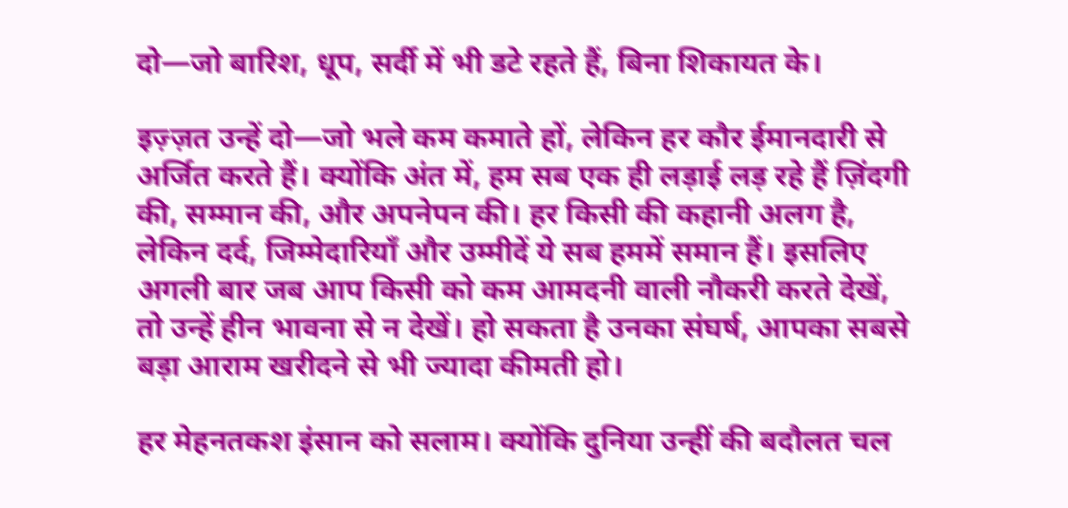दो—जो बारिश, धूप, सर्दी में भी डटे रहते हैं, बिना शिकायत के।

इज़्ज़त उन्हें दो—जो भले कम कमाते हों, लेकिन हर कौर ईमानदारी से अर्जित करते हैं। क्योंकि अंत में, हम सब एक ही लड़ाई लड़ रहे हैं ज़िंदगी की, सम्मान की, और अपनेपन की। हर किसी की कहानी अलग है, लेकिन दर्द, जिम्मेदारियाँ और उम्मीदें ये सब हममें समान हैं। इसलिए अगली बार जब आप किसी को कम आमदनी वाली नौकरी करते देखें, तो उन्हें हीन भावना से न देखें। हो सकता है उनका संघर्ष, आपका सबसे बड़ा आराम खरीदने से भी ज्यादा कीमती हो।

हर मेहनतकश इंसान को सलाम। क्योंकि दुनिया उन्हीं की बदौलत चल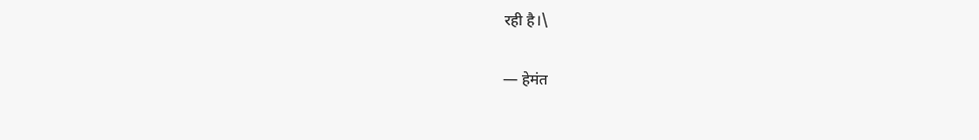रही है।\

— हेमंत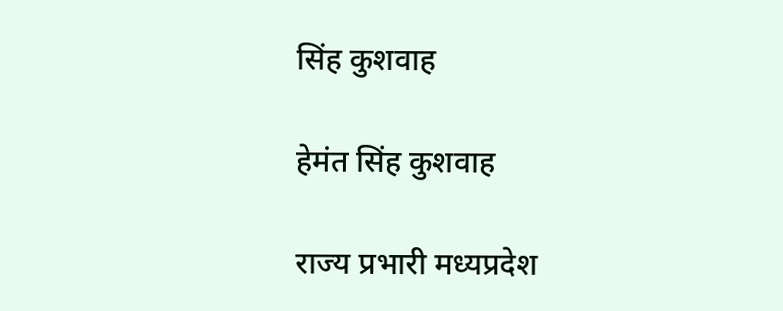सिंह कुशवाह

हेमंत सिंह कुशवाह

राज्य प्रभारी मध्यप्रदेश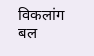विकलांग बल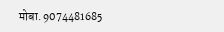मोबा. 9074481685